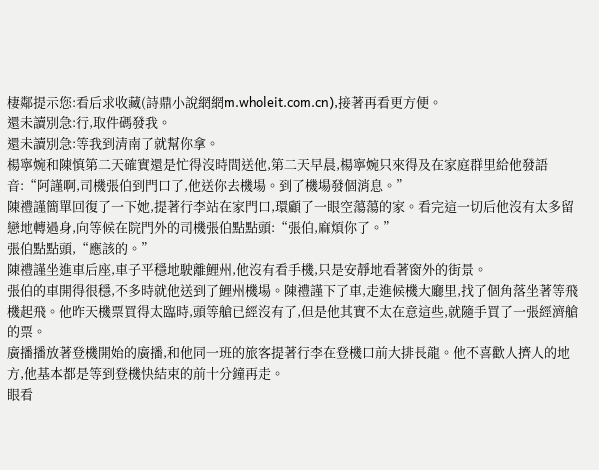棲鄰提示您:看后求收藏(詩鼎小說網網m.wholeit.com.cn),接著再看更方便。
還未讀別急:行,取件碼發我。
還未讀別急:等我到清南了就幫你拿。
楊寧婉和陳慎第二天確實還是忙得沒時間送他,第二天早晨,楊寧婉只來得及在家庭群里給他發語音:“阿謹啊,司機張伯到門口了,他送你去機場。到了機場發個消息。”
陳禮謹簡單回復了一下她,提著行李站在家門口,環顧了一眼空蕩蕩的家。看完這一切后他沒有太多留戀地轉過身,向等候在院門外的司機張伯點點頭:“張伯,麻煩你了。”
張伯點點頭,“應該的。”
陳禮謹坐進車后座,車子平穩地駛離鯉州,他沒有看手機,只是安靜地看著窗外的街景。
張伯的車開得很穩,不多時就他送到了鯉州機場。陳禮謹下了車,走進候機大廳里,找了個角落坐著等飛機起飛。他昨天機票買得太臨時,頭等艙已經沒有了,但是他其實不太在意這些,就隨手買了一張經濟艙的票。
廣播播放著登機開始的廣播,和他同一班的旅客提著行李在登機口前大排長龍。他不喜歡人擠人的地方,他基本都是等到登機快結束的前十分鐘再走。
眼看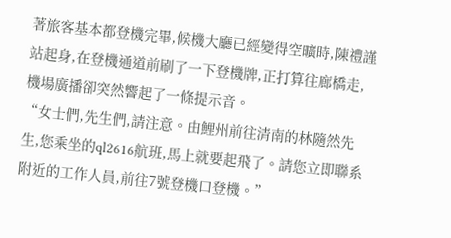著旅客基本都登機完畢,候機大廳已經變得空曠時,陳禮謹站起身,在登機通道前刷了一下登機牌,正打算往廊橋走,機場廣播卻突然響起了一條提示音。
“女士們,先生們,請注意。由鯉州前往清南的林隨然先生,您乘坐的ql2616航班,馬上就要起飛了。請您立即聯系附近的工作人員,前往7號登機口登機。”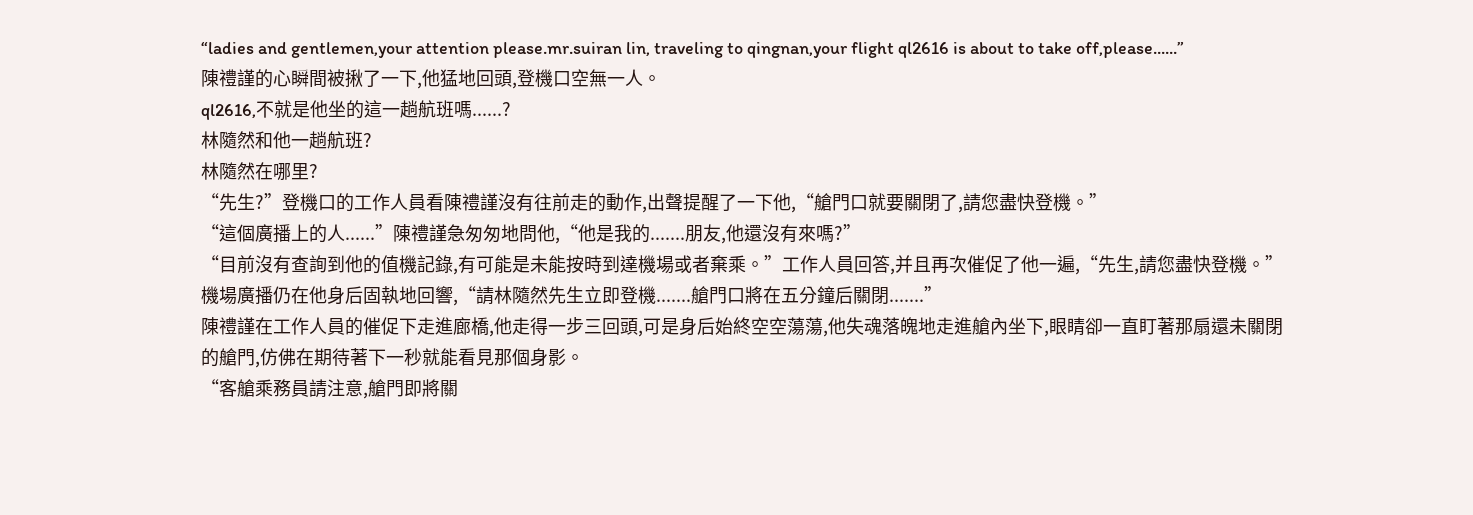“ladies and gentlemen,your attention please.mr.suiran lin, traveling to qingnan,your flight ql2616 is about to take off,please......”
陳禮謹的心瞬間被揪了一下,他猛地回頭,登機口空無一人。
ql2616,不就是他坐的這一趟航班嗎......?
林隨然和他一趟航班?
林隨然在哪里?
“先生?”登機口的工作人員看陳禮謹沒有往前走的動作,出聲提醒了一下他,“艙門口就要關閉了,請您盡快登機。”
“這個廣播上的人......”陳禮謹急匆匆地問他,“他是我的.......朋友,他還沒有來嗎?”
“目前沒有查詢到他的值機記錄,有可能是未能按時到達機場或者棄乘。”工作人員回答,并且再次催促了他一遍,“先生,請您盡快登機。”
機場廣播仍在他身后固執地回響,“請林隨然先生立即登機.......艙門口將在五分鐘后關閉.......”
陳禮謹在工作人員的催促下走進廊橋,他走得一步三回頭,可是身后始終空空蕩蕩,他失魂落魄地走進艙內坐下,眼睛卻一直盯著那扇還未關閉的艙門,仿佛在期待著下一秒就能看見那個身影。
“客艙乘務員請注意,艙門即將關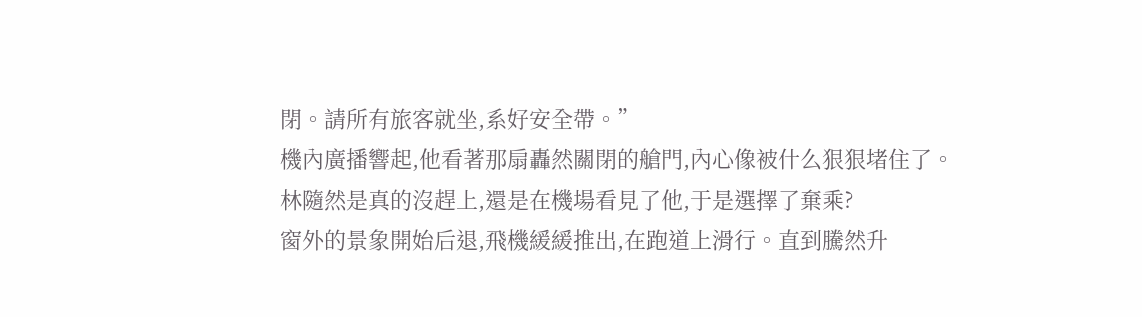閉。請所有旅客就坐,系好安全帶。”
機內廣播響起,他看著那扇轟然關閉的艙門,內心像被什么狠狠堵住了。
林隨然是真的沒趕上,還是在機場看見了他,于是選擇了棄乘?
窗外的景象開始后退,飛機緩緩推出,在跑道上滑行。直到騰然升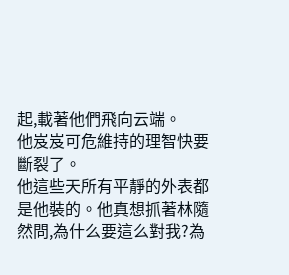起,載著他們飛向云端。
他岌岌可危維持的理智快要斷裂了。
他這些天所有平靜的外表都是他裝的。他真想抓著林隨然問,為什么要這么對我?為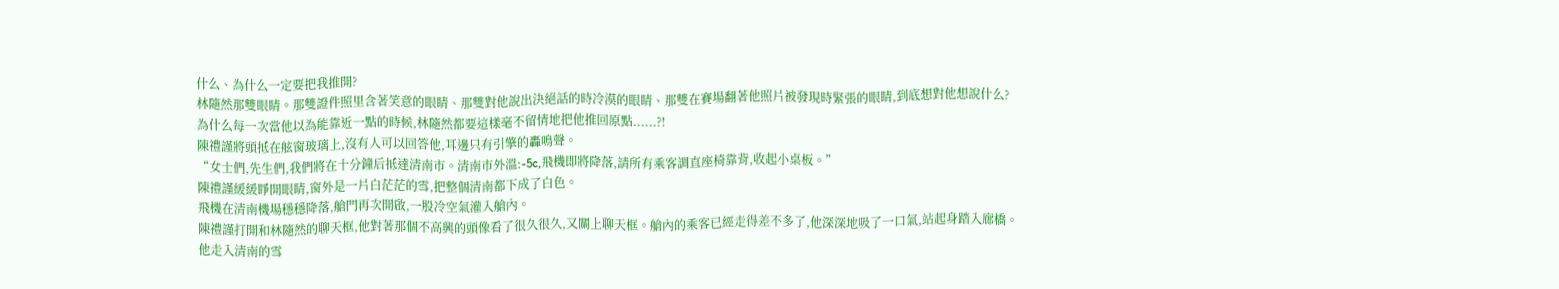什么、為什么一定要把我推開?
林隨然那雙眼睛。那雙證件照里含著笑意的眼睛、那雙對他說出決絕話的時冷漠的眼睛、那雙在賽場翻著他照片被發現時緊張的眼睛,到底想對他想說什么?
為什么每一次當他以為能靠近一點的時候,林隨然都要這樣毫不留情地把他推回原點......?!
陳禮謹將頭抵在舷窗玻璃上,沒有人可以回答他,耳邊只有引擎的轟鳴聲。
“女士們,先生們,我們將在十分鐘后抵達清南市。清南市外溫:-5c,飛機即將降落,請所有乘客調直座椅靠背,收起小桌板。”
陳禮謹緩緩睜開眼睛,窗外是一片白茫茫的雪,把整個清南都下成了白色。
飛機在清南機場穩穩降落,艙門再次開啟,一股冷空氣灌入艙內。
陳禮謹打開和林隨然的聊天框,他對著那個不高興的頭像看了很久很久,又關上聊天框。艙內的乘客已經走得差不多了,他深深地吸了一口氣,站起身踏入廊橋。
他走入清南的雪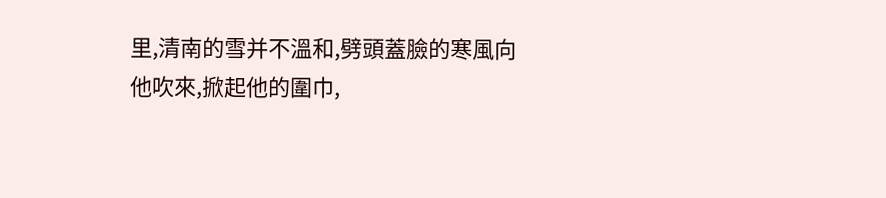里,清南的雪并不溫和,劈頭蓋臉的寒風向他吹來,掀起他的圍巾,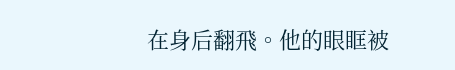在身后翻飛。他的眼眶被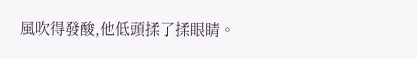風吹得發酸,他低頭揉了揉眼睛。